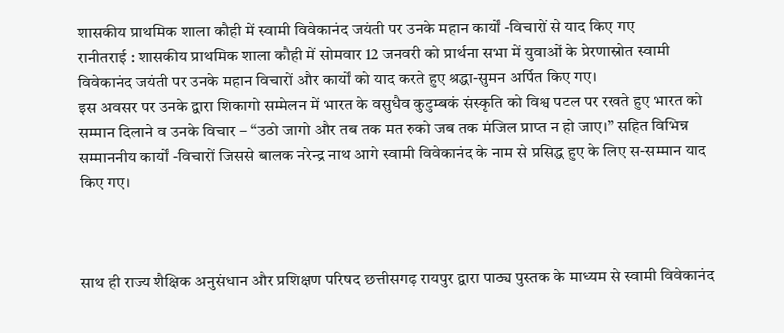शासकीय प्राथमिक शाला कौही में स्वामी विवेकानंद जयंती पर उनके महान कार्यों -विचारों से याद किए गए
रानीतराई : शासकीय प्राथमिक शाला कौही में सोमवार 12 जनवरी को प्रार्थना सभा में युवाओं के प्रेरणास्रोत स्वामी विवेकानंद जयंती पर उनके महान विचारों और कार्यों को याद करते हुए श्रद्धा-सुमन अर्पित किए गए।
इस अवसर पर उनके द्वारा शिकागो सम्मेलन में भारत के वसुधैव कुटुम्बकं संस्कृति को विश्व पटल पर रखते हुए भारत को सम्मान दिलाने व उनके विचार – “उठो जागो और तब तक मत रुको जब तक मंजिल प्राप्त न हो जाए।” सहित विभिन्न सम्माननीय कार्यों -विचारों जिससे बालक नरेन्द्र नाथ आगे स्वामी विवेकानंद के नाम से प्रसिद्ध हुए के लिए स-सम्मान याद किए गए।



साथ ही राज्य शैक्षिक अनुसंधान और प्रशिक्षण परिषद छत्तीसगढ़ रायपुर द्वारा पाठ्य पुस्तक के माध्यम से स्वामी विवेकानंद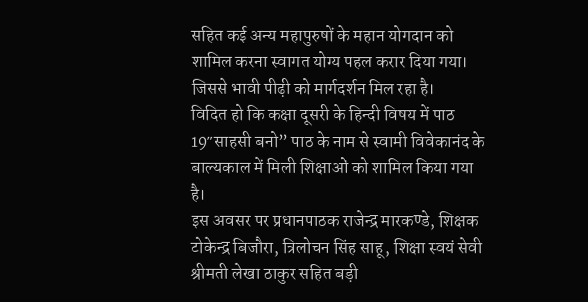सहित कई अन्य महापुरुषों के महान योगदान को शामिल करना स्वागत योग्य पहल करार दिया गया। जिससे भावी पीढ़ी को मार्गदर्शन मिल रहा है।
विदित हो कि कक्षा दूसरी के हिन्दी विषय में पाठ 19″साहसी बनो” पाठ के नाम से स्वामी विवेकानंद के बाल्यकाल में मिली शिक्षाओं को शामिल किया गया है।
इस अवसर पर प्रधानपाठक राजेन्द्र मारकण्डे, शिक्षक टोकेन्द्र बिजौरा, त्रिलोचन सिंह साहू, शिक्षा स्वयं सेवी श्रीमती लेखा ठाकुर सहित बड़ी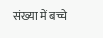संख्या में बच्चे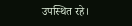उपस्थित रहे।